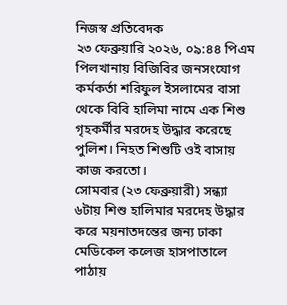নিজস্ব প্রতিবেদক
২৩ ফেব্রুয়ারি ২০২৬, ০৯:৪৪ পিএম
পিলখানায় বিজিবির জনসংযোগ কর্মকর্তা শরিফুল ইসলামের বাসা থেকে বিবি হালিমা নামে এক শিশু গৃহকর্মীর মরদেহ উদ্ধার করেছে পুলিশ। নিহত শিশুটি ওই বাসায় কাজ করতো।
সোমবার (২৩ ফেব্রুয়ারী) সন্ধ্যা ৬টায় শিশু হালিমার মরদেহ উদ্ধার করে ময়নাতদন্তের জন্য ঢাকা মেডিকেল কলেজ হাসপাতালে পাঠায়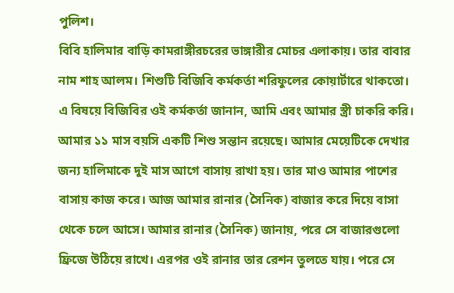পুলিশ।
বিবি হালিমার বাড়ি কামরাঙ্গীরচরের ভাঙ্গারীর মোচর এলাকায়। তার বাবার নাম শাহ আলম। শিশুটি বিজিবি কর্মকর্তা শরিফুলের কোয়ার্টারে থাকতো।
এ বিষয়ে বিজিবির ওই কর্মকর্তা জানান, আমি এবং আমার স্ত্রী চাকরি করি। আমার ১১ মাস বয়সি একটি শিশু সন্তান রয়েছে। আমার মেয়েটিকে দেখার জন্য হালিমাকে দুই মাস আগে বাসায় রাখা হয়। তার মাও আমার পাশের বাসায় কাজ করে। আজ আমার রানার (সৈনিক) বাজার করে দিয়ে বাসা থেকে চলে আসে। আমার রানার (সৈনিক) জানায়, পরে সে বাজারগুলো ফ্রিজে উঠিয়ে রাখে। এরপর ওই রানার তার রেশন তুলতে যায়। পরে সে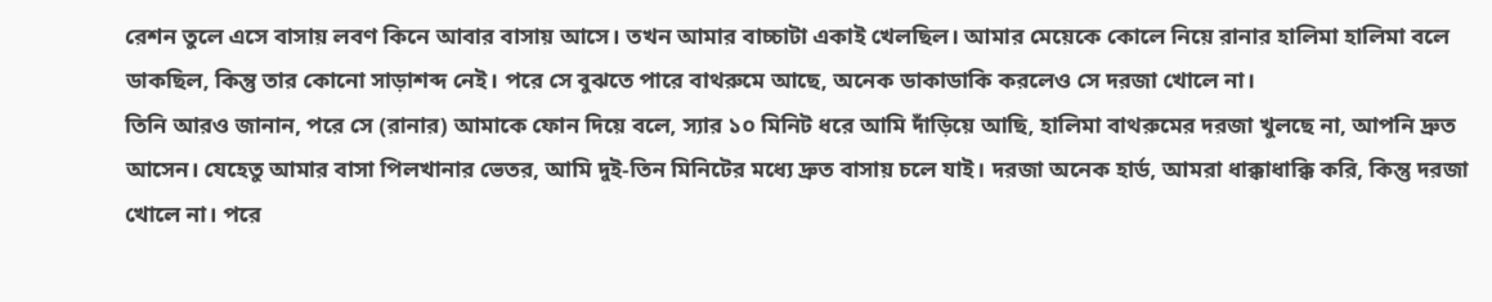রেশন তুলে এসে বাসায় লবণ কিনে আবার বাসায় আসে। তখন আমার বাচ্চাটা একাই খেলছিল। আমার মেয়েকে কোলে নিয়ে রানার হালিমা হালিমা বলে ডাকছিল, কিন্তু তার কোনো সাড়াশব্দ নেই। পরে সে বুঝতে পারে বাথরুমে আছে, অনেক ডাকাডাকি করলেও সে দরজা খোলে না।
তিনি আরও জানান, পরে সে (রানার) আমাকে ফোন দিয়ে বলে, স্যার ১০ মিনিট ধরে আমি দাঁড়িয়ে আছি, হালিমা বাথরুমের দরজা খুলছে না, আপনি দ্রুত আসেন। যেহেতু আমার বাসা পিলখানার ভেতর, আমি দুই-তিন মিনিটের মধ্যে দ্রুত বাসায় চলে যাই। দরজা অনেক হার্ড, আমরা ধাক্কাধাক্কি করি, কিন্তু দরজা খোলে না। পরে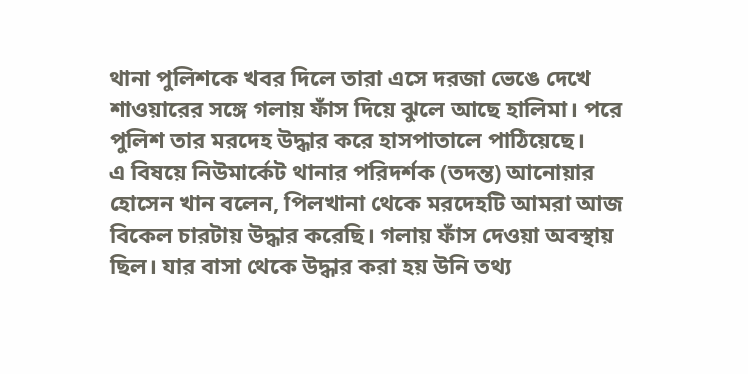থানা পুলিশকে খবর দিলে তারা এসে দরজা ভেঙে দেখে শাওয়ারের সঙ্গে গলায় ফাঁস দিয়ে ঝুলে আছে হালিমা। পরে পুলিশ তার মরদেহ উদ্ধার করে হাসপাতালে পাঠিয়েছে।
এ বিষয়ে নিউমার্কেট থানার পরিদর্শক (তদন্ত) আনোয়ার হোসেন খান বলেন, পিলখানা থেকে মরদেহটি আমরা আজ বিকেল চারটায় উদ্ধার করেছি। গলায় ফাঁস দেওয়া অবস্থায় ছিল। যার বাসা থেকে উদ্ধার করা হয় উনি তথ্য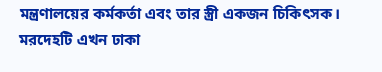মন্ত্রণালয়ের কর্মকর্তা এবং তার স্ত্রী একজন চিকিৎসক। মরদেহটি এখন ঢাকা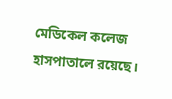মেডিকেল কলেজ হাসপাতালে রয়েছে।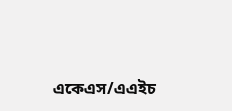একেএস/এএইচ